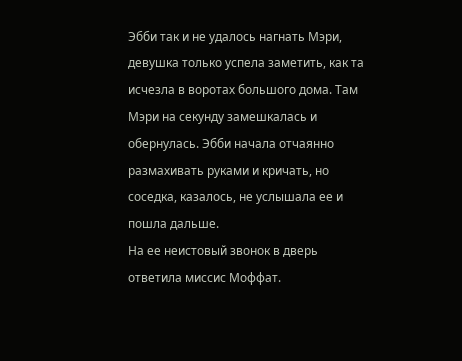Эбби так и не удалось нагнать Мэри, девушка только успела заметить, как та исчезла в воротах большого дома. Там Мэри на секунду замешкалась и обернулась. Эбби начала отчаянно размахивать руками и кричать, но соседка, казалось, не услышала ее и пошла дальше.
На ее неистовый звонок в дверь ответила миссис Моффат.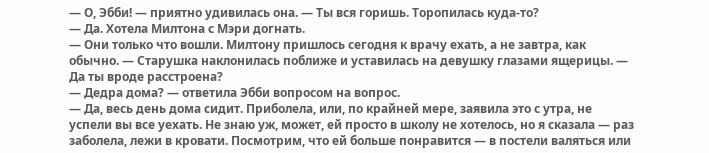— О, Эбби! — приятно удивилась она. — Ты вся горишь. Торопилась куда-то?
— Да. Хотела Милтона с Мэри догнать.
— Они только что вошли. Милтону пришлось сегодня к врачу ехать, а не завтра, как обычно. — Старушка наклонилась поближе и уставилась на девушку глазами ящерицы. — Да ты вроде расстроена?
— Дедра дома? — ответила Эбби вопросом на вопрос.
— Да, весь день дома сидит. Приболела, или, по крайней мере, заявила это с утра, не успели вы все уехать. Не знаю уж, может, ей просто в школу не хотелось, но я сказала — раз заболела, лежи в кровати. Посмотрим, что ей больше понравится — в постели валяться или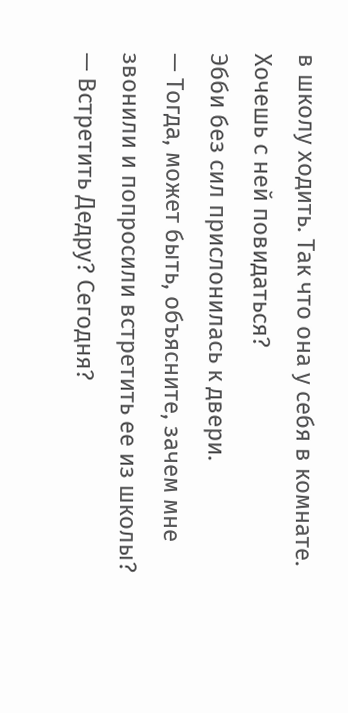в школу ходить. Так что она у себя в комнате. Хочешь с ней повидаться?
Эбби без сил прислонилась к двери.
— Тогда, может быть, объясните, зачем мне звонили и попросили встретить ее из школы?
— Встретить Дедру? Сегодня?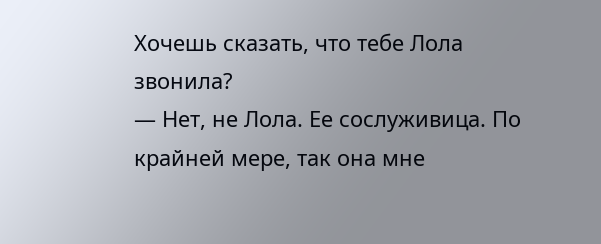Хочешь сказать, что тебе Лола звонила?
— Нет, не Лола. Ее сослуживица. По крайней мере, так она мне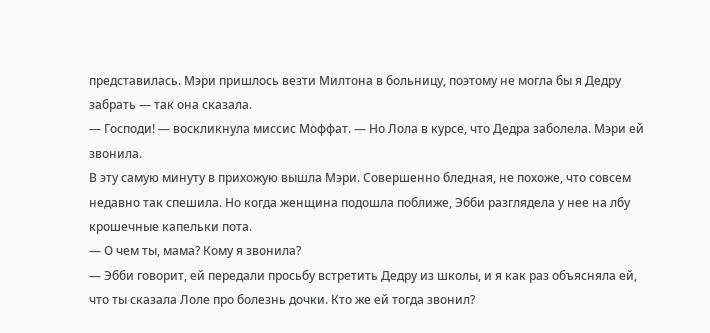представилась. Мэри пришлось везти Милтона в больницу, поэтому не могла бы я Дедру забрать — так она сказала.
— Господи! — воскликнула миссис Моффат. — Но Лола в курсе, что Дедра заболела. Мэри ей звонила.
В эту самую минуту в прихожую вышла Мэри. Совершенно бледная, не похоже, что совсем недавно так спешила. Но когда женщина подошла поближе, Эбби разглядела у нее на лбу крошечные капельки пота.
— О чем ты, мама? Кому я звонила?
— Эбби говорит, ей передали просьбу встретить Дедру из школы, и я как раз объясняла ей, что ты сказала Лоле про болезнь дочки. Кто же ей тогда звонил?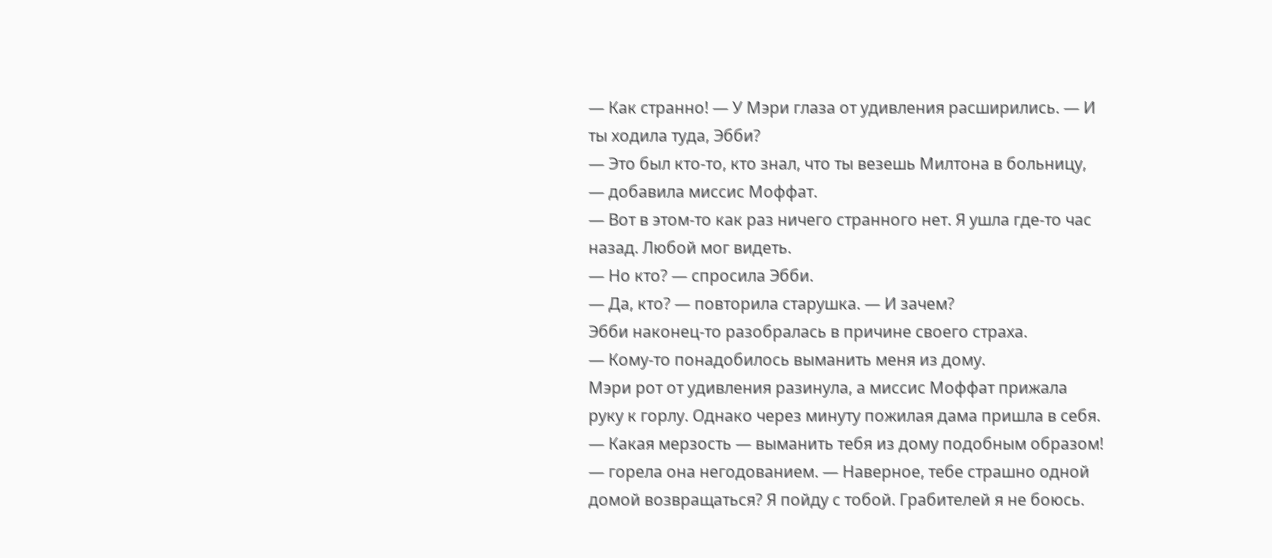— Как странно! — У Мэри глаза от удивления расширились. — И ты ходила туда, Эбби?
— Это был кто-то, кто знал, что ты везешь Милтона в больницу, — добавила миссис Моффат.
— Вот в этом-то как раз ничего странного нет. Я ушла где-то час назад. Любой мог видеть.
— Но кто? — спросила Эбби.
— Да, кто? — повторила старушка. — И зачем?
Эбби наконец-то разобралась в причине своего страха.
— Кому-то понадобилось выманить меня из дому.
Мэри рот от удивления разинула, а миссис Моффат прижала руку к горлу. Однако через минуту пожилая дама пришла в себя.
— Какая мерзость — выманить тебя из дому подобным образом! — горела она негодованием. — Наверное, тебе страшно одной домой возвращаться? Я пойду с тобой. Грабителей я не боюсь.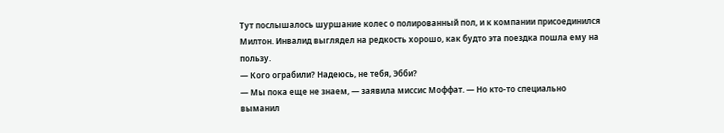Тут послышалось шуршание колес о полированный пол, и к компании присоединился Милтон. Инвалид выглядел на редкость хорошо, как будто эта поездка пошла ему на пользу.
— Кого ограбили? Надеюсь, не тебя, Эбби?
— Мы пока еще не знаем, — заявила миссис Моффат. — Но кто-то специально выманил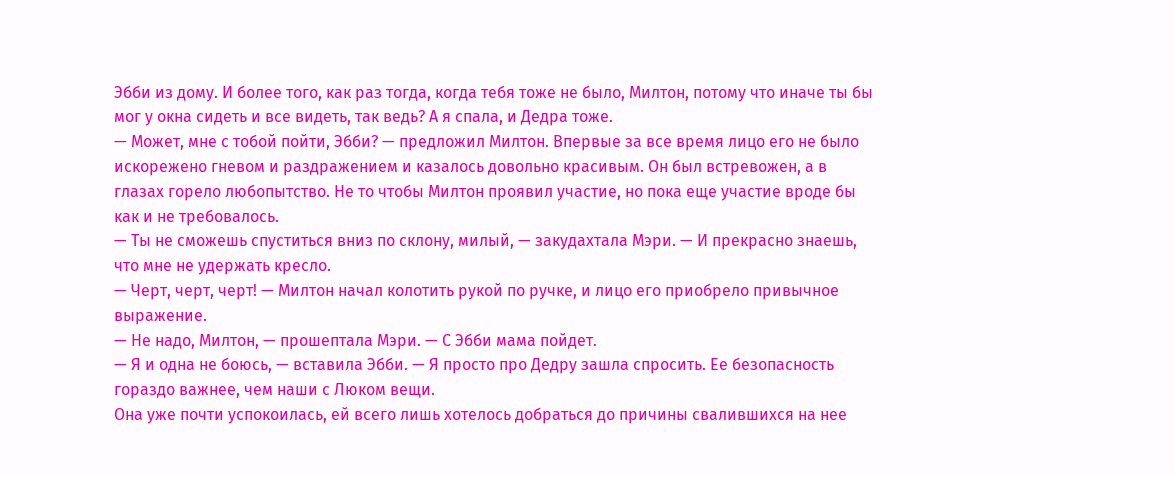Эбби из дому. И более того, как раз тогда, когда тебя тоже не было, Милтон, потому что иначе ты бы мог у окна сидеть и все видеть, так ведь? А я спала, и Дедра тоже.
— Может, мне с тобой пойти, Эбби? — предложил Милтон. Впервые за все время лицо его не было искорежено гневом и раздражением и казалось довольно красивым. Он был встревожен, а в глазах горело любопытство. Не то чтобы Милтон проявил участие, но пока еще участие вроде бы как и не требовалось.
— Ты не сможешь спуститься вниз по склону, милый, — закудахтала Мэри. — И прекрасно знаешь, что мне не удержать кресло.
— Черт, черт, черт! — Милтон начал колотить рукой по ручке, и лицо его приобрело привычное выражение.
— Не надо, Милтон, — прошептала Мэри. — С Эбби мама пойдет.
— Я и одна не боюсь, — вставила Эбби. — Я просто про Дедру зашла спросить. Ее безопасность гораздо важнее, чем наши с Люком вещи.
Она уже почти успокоилась, ей всего лишь хотелось добраться до причины свалившихся на нее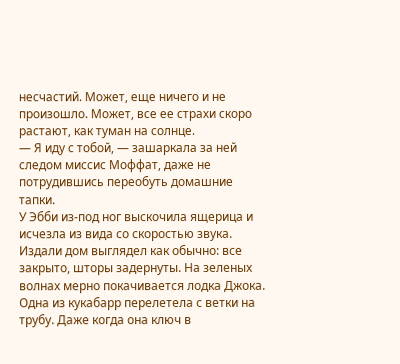несчастий. Может, еще ничего и не произошло. Может, все ее страхи скоро растают, как туман на солнце.
— Я иду с тобой, — зашаркала за ней следом миссис Моффат, даже не потрудившись переобуть домашние тапки.
У Эбби из-под ног выскочила ящерица и исчезла из вида со скоростью звука. Издали дом выглядел как обычно: все закрыто, шторы задернуты. На зеленых волнах мерно покачивается лодка Джока. Одна из кукабарр перелетела с ветки на трубу. Даже когда она ключ в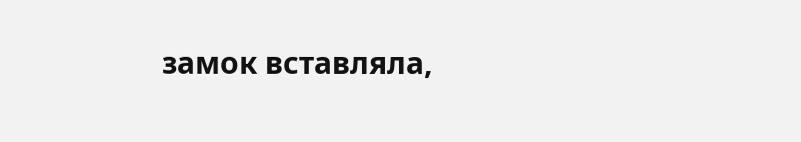замок вставляла,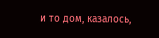и то дом, казалось,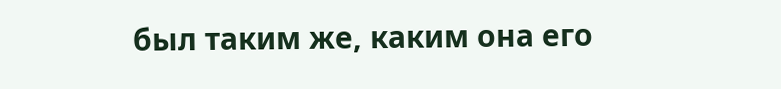был таким же, каким она его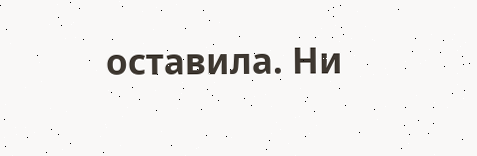оставила. Ни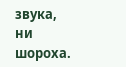звука, ни шороха.